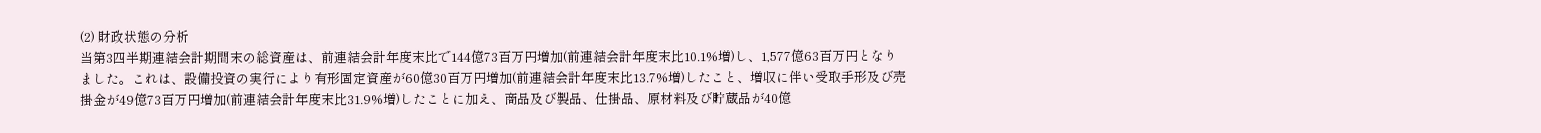(2) 財政状態の分析
当第3四半期連結会計期間末の総資産は、前連結会計年度末比で144億73百万円増加(前連結会計年度末比10.1%増)し、1,577億63百万円となりました。これは、設備投資の実行により有形固定資産が60億30百万円増加(前連結会計年度末比13.7%増)したこと、増収に伴い受取手形及び売掛金が49億73百万円増加(前連結会計年度末比31.9%増)したことに加え、商品及び製品、仕掛品、原材料及び貯蔵品が40億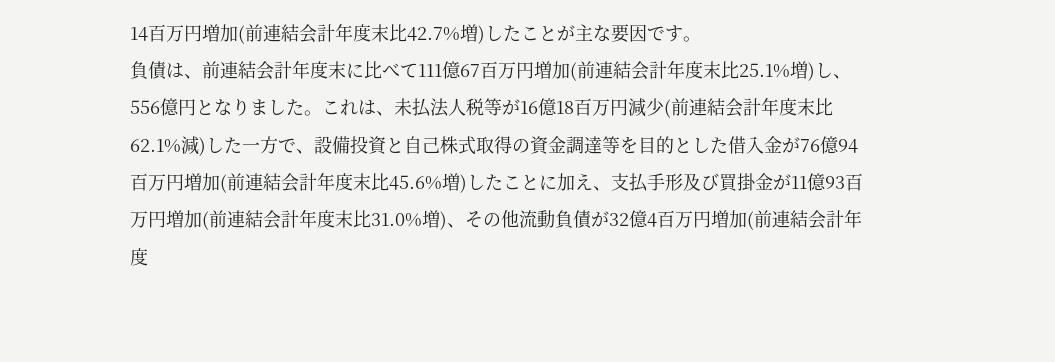14百万円増加(前連結会計年度末比42.7%増)したことが主な要因です。
負債は、前連結会計年度末に比べて111億67百万円増加(前連結会計年度末比25.1%増)し、556億円となりました。これは、未払法人税等が16億18百万円減少(前連結会計年度末比62.1%減)した一方で、設備投資と自己株式取得の資金調達等を目的とした借入金が76億94百万円増加(前連結会計年度末比45.6%増)したことに加え、支払手形及び買掛金が11億93百万円増加(前連結会計年度末比31.0%増)、その他流動負債が32億4百万円増加(前連結会計年度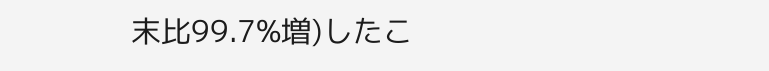末比99.7%増)したこ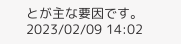とが主な要因です。
2023/02/09 14:02